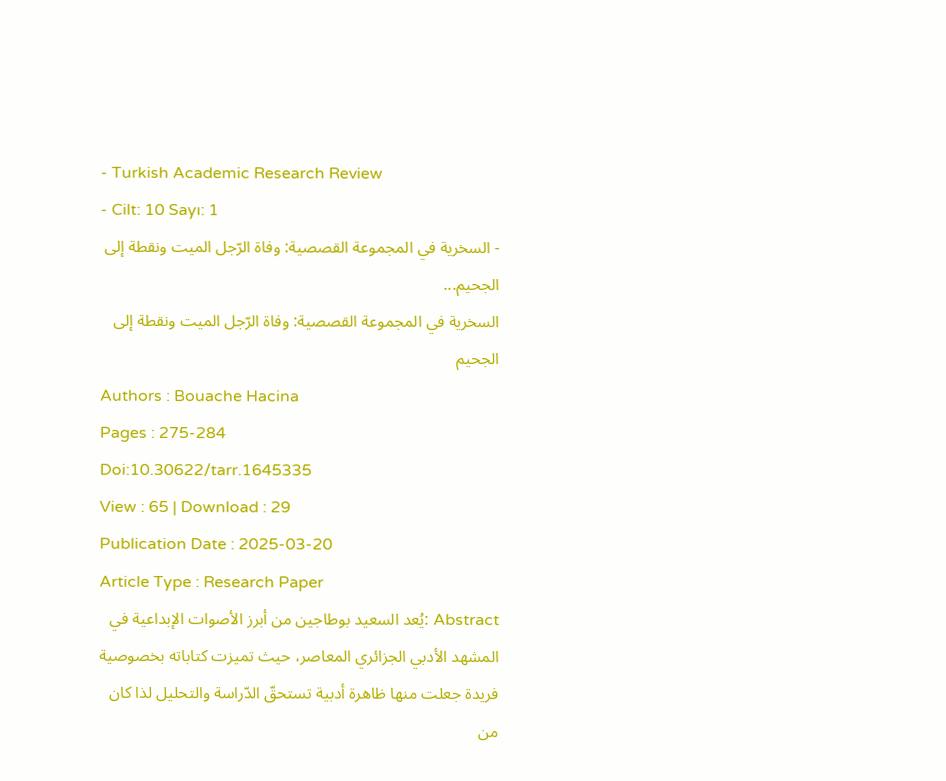- Turkish Academic Research Review
- Cilt: 10 Sayı: 1
- السخرية في المجموعة القصصية: وفاة الرّجل الميت ونقطة إلى الجحيم...
السخرية في المجموعة القصصية: وفاة الرّجل الميت ونقطة إلى الجحيم
Authors : Bouache Hacina
Pages : 275-284
Doi:10.30622/tarr.1645335
View : 65 | Download : 29
Publication Date : 2025-03-20
Article Type : Research Paper
Abstract :يُعد السعيد بوطاجين من أبرز الأصوات الإبداعية في المشهد الأدبي الجزائري المعاصر، حيث تميزت كتاباته بخصوصية فريدة جعلت منها ظاهرة أدبية تستحقّ الدّراسة والتحليل لذا كان من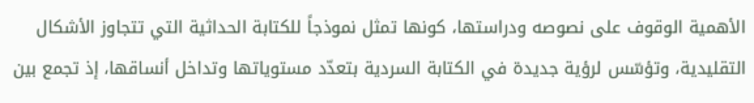الأهمية الوقوف على نصوصه ودراستها، كونها تمثل نموذجاً للكتابة الحداثية التي تتجاوز الأشكال التقليدية، وتؤسّس لرؤية جديدة في الكتابة السردية بتعدّد مستوياتها وتداخل أنساقها، إذ تجمع بين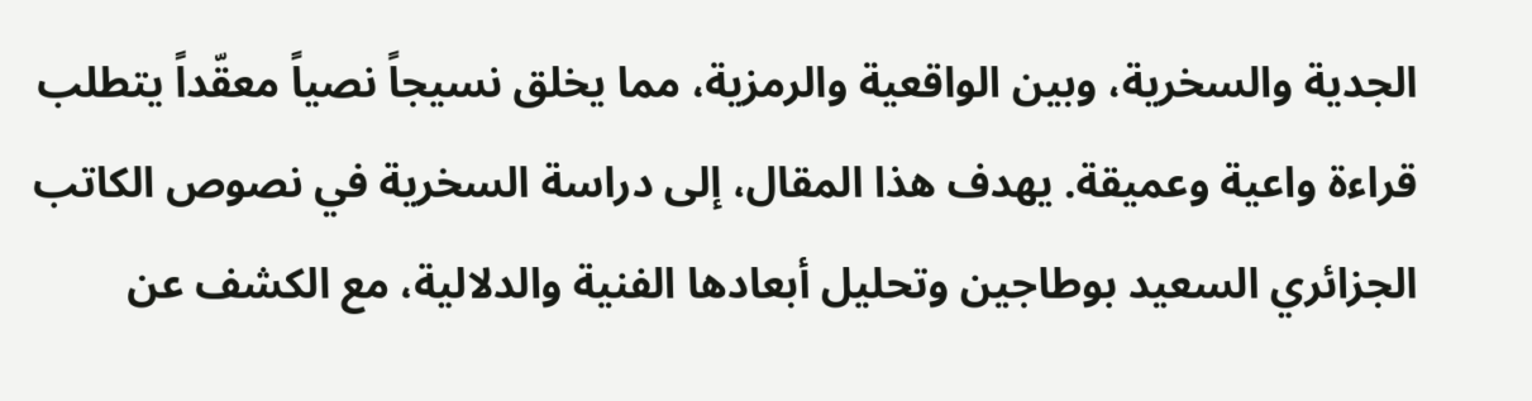الجدية والسخرية، وبين الواقعية والرمزية، مما يخلق نسيجاً نصياً معقّداً يتطلب قراءة واعية وعميقة. يهدف هذا المقال، إلى دراسة السخرية في نصوص الكاتب الجزائري السعيد بوطاجين وتحليل أبعادها الفنية والدلالية، مع الكشف عن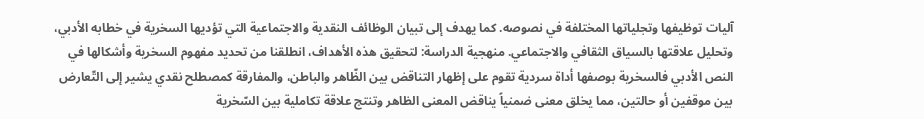آليات توظيفها وتجلياتها المختلفة في نصوصه. كما يهدف إلى تبيان الوظائف النقدية والاجتماعية التي تؤديها السخرية في خطابه الأدبي، وتحليل علاقتها بالسياق الثقافي والاجتماعي. منهجية الدراسة: لتحقيق هذه الأهداف، انطلقنا من تحديد مفهوم السخرية وأشكالها في النص الأدبي فالسخرية بوصفها أداة سردية تقوم على إظهار التناقض بين الظّاهر والباطن، والمفارقة كمصطلح نقدي يشير إلى التّعارض بين موقفين أو حالتين، مما يخلق معنى ضمنياً يناقض المعنى الظاهر وتنتج علاقة تكاملية بين السّخرية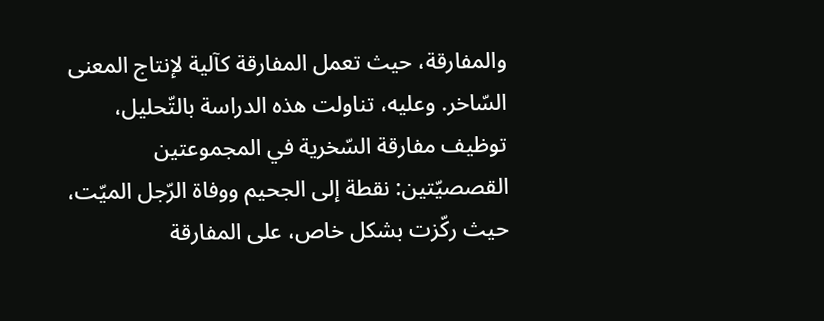والمفارقة، حيث تعمل المفارقة كآلية لإنتاج المعنى السّاخر. وعليه، تناولت هذه الدراسة بالتّحليل، توظيف مفارقة السّخرية في المجموعتين القصصيّتين: نقطة إلى الجحيم ووفاة الرّجل الميّت، حيث ركّزت بشكل خاص، على المفارقة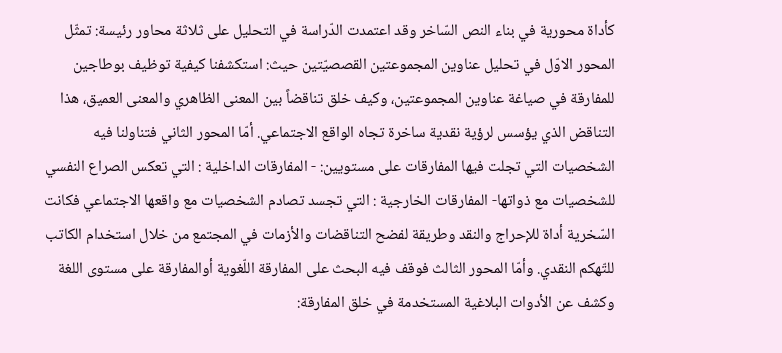كأداة محورية في بناء النص السّاخر وقد اعتمدت الدّراسة في التحليل على ثلاثة محاور رئيسة: تمثّل المحور الاوّل في تحليل عناوين المجموعتين القصصيّتين حيث: استكشفنا كيفية توظيف بوطاجين للمفارقة في صياغة عناوين المجموعتين، وكيف خلق تناقضاً بين المعنى الظاهري والمعنى العميق، هذا التناقض الذي يؤسس لرؤية نقدية ساخرة تجاه الواقع الاجتماعي. أمّا المحور الثاني فتناولنا فيه الشخصيات التي تجلت فيها المفارقات على مستويين: - المفارقات الداخلية : التي تعكس الصراع النفسي للشخصيات مع ذواتها- المفارقات الخارجية : التي تجسد تصادم الشخصيات مع واقعها الاجتماعي فكانت السّخرية أداة للإحراج والنقد وطريقة لفضح التناقضات والأزمات في المجتمع من خلال استخدام الكاتب للتّهكم النقدي. وأمّا المحور الثالث فوقف فيه البحث على المفارقة اللّغوية أوالمفارقة على مستوى اللغة وكشف عن الأدوات البلاغية المستخدمة في خلق المفارقة: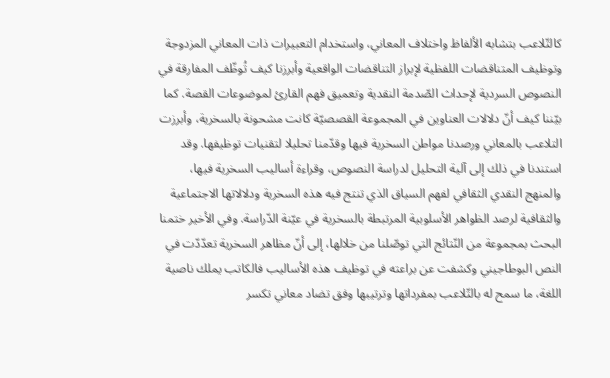كالتّلاعب بتشابه الألفاظ واختلاف المعاني، واستخدام التعبيرات ذات المعاني المزدوجة وتوظيف المتناقضات اللفظية لإبراز التناقضات الواقعية وأبرزنا كيف تُوظّف المفارقة في النصوص السردية لإحداث الصّدمة النقدية وتعميق فهم القارئ لموضوعات القصة. كما بيّننا كيف أنّ دلالات العناوين في المجموعة القصصيّة كانت مشحونة بالسخرية، وأبرزت التلاعب بالمعاني ورصدنا مواطن السخرية فيها وقدّمنا تحليلا لتقنيات توظيفها. وقد استندنا في ذلك إلى آلية التحليل لدراسة النصوص، وقراءة أساليب السخرية فيها، والمنهج النقدي الثقافي لفهم السياق الذي تنتج فيه هذه السخرية ودلالاتها الاجتماعية والثقافية لرصد الظواهر الأسلوبية المرتبطة بالسخرية في عيّنة الدّراسة. وفي الأخير ختمنا البحث بمجموعة من النّتائج التي توصّلنا من خلالها، إلى أنّ مظاهر السخرية تعدّدّت في النص البوطاجيني وكشفت عن براعته في توظيف هذه الأساليب فالكاتب يملك ناصية اللغة، ما سمح له بالتّلاعب بمفرداتها وترتيبها وفق تضاد معاني تكسر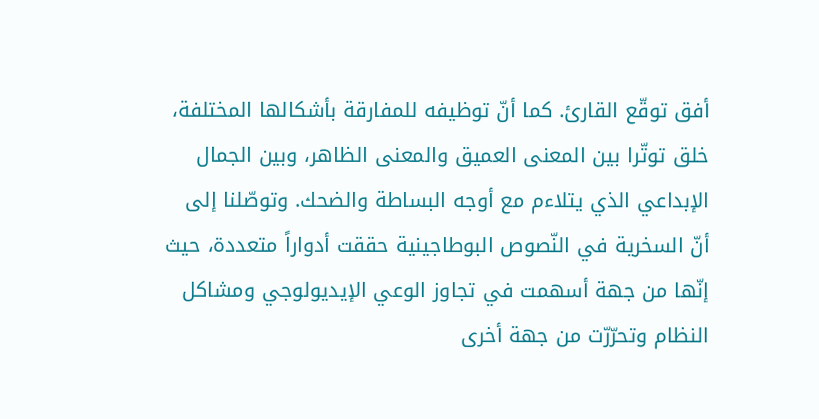أفق توقّع القارئ. كما أنّ توظيفه للمفارقة بأشكالها المختلفة، خلق توتّرا بين المعنى العميق والمعنى الظاهر، وبين الجمال الإبداعي الذي يتلاءم مع أوجه البساطة والضحك. وتوصّلنا إلى أنّ السخرية في النّصوص البوطاجينية حققت أدواراً متعددة، حيث إنّها من جهة أسهمت في تجاوز الوعي الإيديولوجي ومشاكل النظام وتحرّرّت من جهة أخرى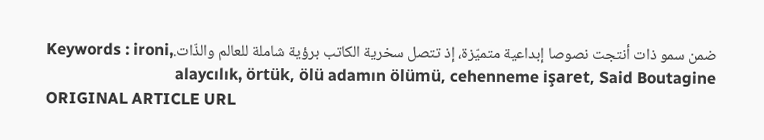ضمن سمو ذات أنتجت نصوصا إبداعية متميّزة، إذ تتصل سخرية الكاتب برؤية شاملة للعالم والذّات.Keywords : ironi, alaycılık, örtük, ölü adamın ölümü, cehenneme işaret, Said Boutagine
ORIGINAL ARTICLE URL